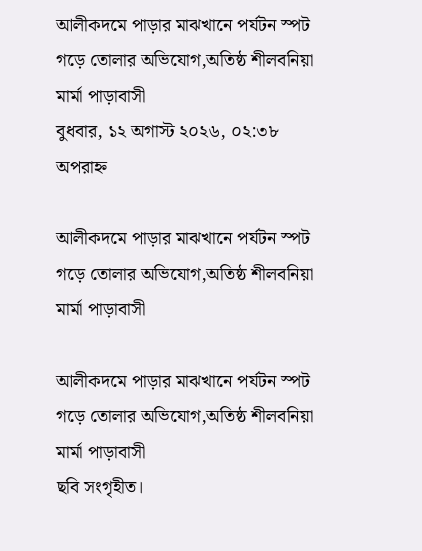আলীকদমে পাড়ার মাঝখানে পর্যটন স্পট গড়ে তোলার অভিযোগ,অতিষ্ঠ শীলবনিয়া মার্মা পাড়াবাসী
বুধবার, ১২ অগাস্ট ২০২৬, ০২:৩৮ অপরাহ্ন

আলীকদমে পাড়ার মাঝখানে পর্যটন স্পট গড়ে তোলার অভিযোগ,অতিষ্ঠ শীলবনিয়া মার্মা পাড়াবাসী

আলীকদমে পাড়ার মাঝখানে পর্যটন স্পট গড়ে তোলার অভিযোগ,অতিষ্ঠ শীলবনিয়া মার্মা পাড়াবাসী
ছবি সংগৃহীত।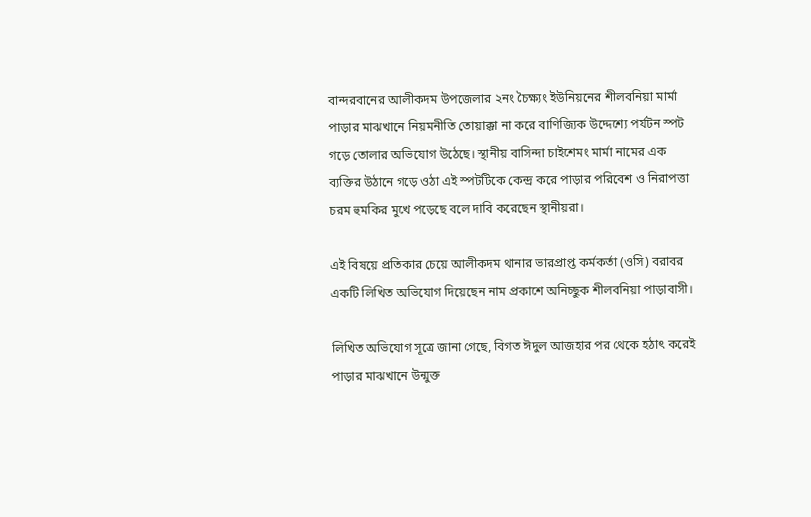বান্দরবানের আলীকদম উপজেলার ২নং চৈক্ষ্যং ইউনিয়নের শীলবনিয়া মার্মা পাড়ার মাঝখানে নিয়মনীতি তোয়াক্কা না করে বাণিজ্যিক উদ্দেশ্যে পর্যটন স্পট গড়ে তোলার অভিযোগ উঠেছে। স্থানীয় বাসিন্দা চাইশেমং মার্মা নামের এক ব্যক্তির উঠানে গড়ে ওঠা এই স্পটটিকে কেন্দ্র করে পাড়ার পরিবেশ ও নিরাপত্তা চরম হুমকির মুখে পড়েছে বলে দাবি করেছেন স্থানীয়রা।

এই বিষয়ে প্রতিকার চেয়ে আলীকদম থানার ভারপ্রাপ্ত কর্মকর্তা (ওসি) বরাবর একটি লিখিত অভিযোগ দিয়েছেন নাম প্রকাশে অনিচ্ছুক শীলবনিয়া পাড়াবাসী।

লিখিত অভিযোগ সূত্রে জানা গেছে, বিগত ঈদুল আজহার পর থেকে হঠাৎ করেই পাড়ার মাঝখানে উন্মুক্ত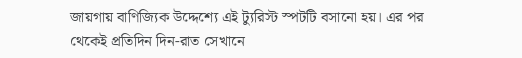জায়গায় বাণিজ্যিক উদ্দেশ্যে এই ট্যুরিস্ট স্পটটি বসানো হয়। এর পর থেকেই প্রতিদিন দিন-রাত সেখানে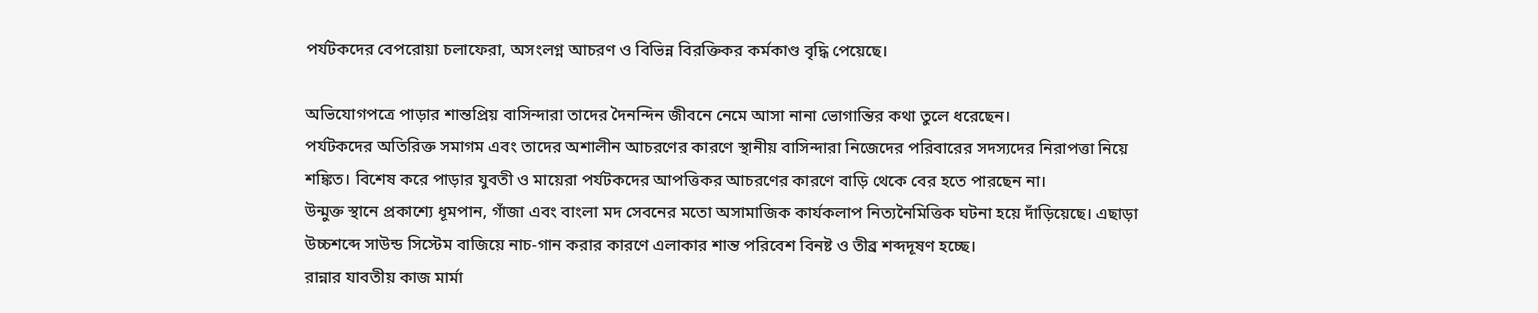পর্যটকদের বেপরোয়া চলাফেরা, অসংলগ্ন আচরণ ও বিভিন্ন বিরক্তিকর কর্মকাণ্ড বৃদ্ধি পেয়েছে।

অভিযোগপত্রে পাড়ার শান্তপ্রিয় বাসিন্দারা তাদের দৈনন্দিন জীবনে নেমে আসা নানা ভোগান্তির কথা তুলে ধরেছেন।
পর্যটকদের অতিরিক্ত সমাগম এবং তাদের অশালীন আচরণের কারণে স্থানীয় বাসিন্দারা নিজেদের পরিবারের সদস্যদের নিরাপত্তা নিয়ে শঙ্কিত। বিশেষ করে পাড়ার যুবতী ও মায়েরা পর্যটকদের আপত্তিকর আচরণের কারণে বাড়ি থেকে বের হতে পারছেন না।
উন্মুক্ত স্থানে প্রকাশ্যে ধূমপান, গাঁজা এবং বাংলা মদ সেবনের মতো অসামাজিক কার্যকলাপ নিত্যনৈমিত্তিক ঘটনা হয়ে দাঁড়িয়েছে। এছাড়া উচ্চশব্দে সাউন্ড সিস্টেম বাজিয়ে নাচ-গান করার কারণে এলাকার শান্ত পরিবেশ বিনষ্ট ও তীব্র শব্দদূষণ হচ্ছে।
রান্নার যাবতীয় কাজ মার্মা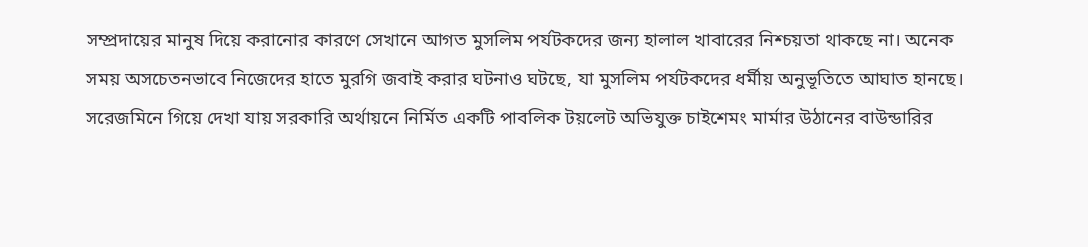সম্প্রদায়ের মানুষ দিয়ে করানোর কারণে সেখানে আগত মুসলিম পর্যটকদের জন্য হালাল খাবারের নিশ্চয়তা থাকছে না। অনেক সময় অসচেতনভাবে নিজেদের হাতে মুরগি জবাই করার ঘটনাও ঘটছে, যা মুসলিম পর্যটকদের ধর্মীয় অনুভূতিতে আঘাত হানছে।
সরেজমিনে গিয়ে দেখা যায় সরকারি অর্থায়নে নির্মিত একটি পাবলিক টয়লেট অভিযুক্ত চাইশেমং মার্মার উঠানের বাউন্ডারির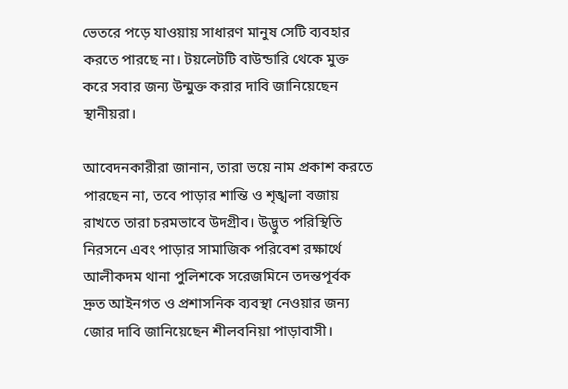ভেতরে পড়ে যাওয়ায় সাধারণ মানুষ সেটি ব্যবহার করতে পারছে না। টয়লেটটি বাউন্ডারি থেকে মুক্ত করে সবার জন্য উন্মুক্ত করার দাবি জানিয়েছেন স্থানীয়রা।

আবেদনকারীরা জানান, তারা ভয়ে নাম প্রকাশ করতে পারছেন না, তবে পাড়ার শান্তি ও শৃঙ্খলা বজায় রাখতে তারা চরমভাবে উদগ্রীব। উদ্ভুত পরিস্থিতি নিরসনে এবং পাড়ার সামাজিক পরিবেশ রক্ষার্থে আলীকদম থানা পুলিশকে সরেজমিনে তদন্তপূর্বক দ্রুত আইনগত ও প্রশাসনিক ব্যবস্থা নেওয়ার জন্য জোর দাবি জানিয়েছেন শীলবনিয়া পাড়াবাসী।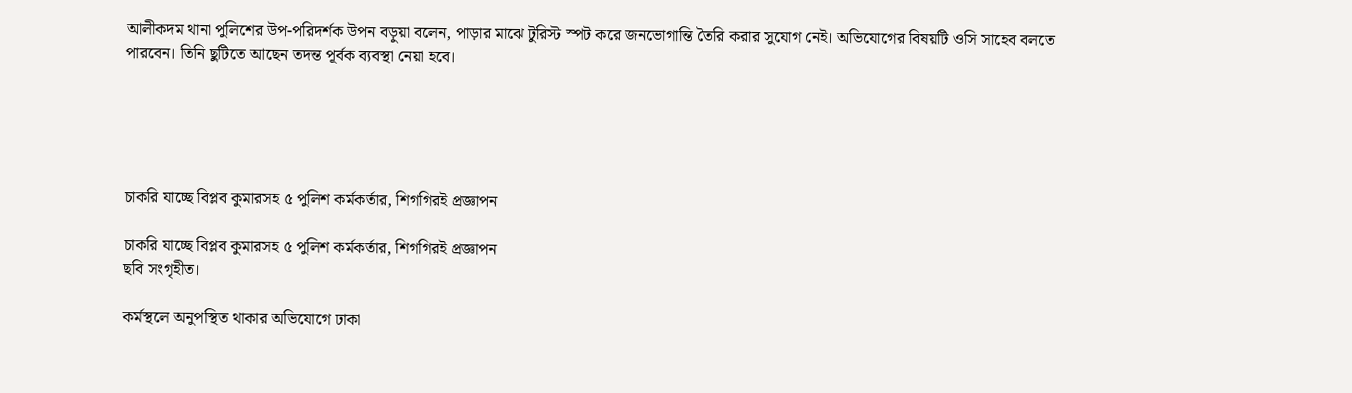আলীকদম থানা পুলিশের উপ-পরিদর্শক উপন বড়ুয়া বলেন, পাড়ার মাঝে টুরিস্ট স্পট করে জনভোগান্তি তৈরি করার সুযোগ নেই। অভিযোগের বিষয়টি ওসি সাহেব বলতে পারবেন। তিনি ছুটিতে আছেন তদন্ত পূর্বক ব্যবস্থা নেয়া হবে।





চাকরি যাচ্ছে বিপ্লব কুমারসহ ৫ পুলিশ কর্মকর্তার, শিগগিরই প্রজ্ঞাপন

চাকরি যাচ্ছে বিপ্লব কুমারসহ ৫ পুলিশ কর্মকর্তার, শিগগিরই প্রজ্ঞাপন
ছবি সংগৃহীত।

কর্মস্থলে অনুপস্থিত থাকার অভিযোগে ঢাকা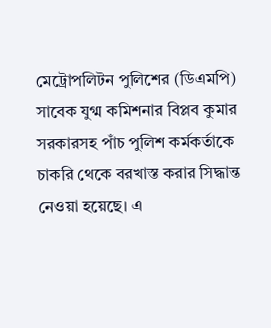মেট্রোপলিটন পুলিশের (ডিএমপি) সাবেক যুগ্ম কমিশনার বিপ্লব কুমার সরকারসহ পাঁচ পুলিশ কর্মকর্তাকে চাকরি থেকে বরখাস্ত করার সিদ্ধান্ত নেওয়া হয়েছে। এ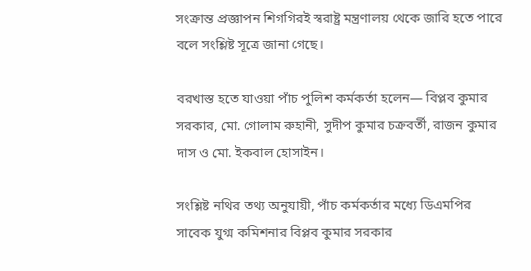সংক্রান্ত প্রজ্ঞাপন শিগগিরই স্বরাষ্ট্র মন্ত্রণালয় থেকে জারি হতে পারে বলে সংশ্লিষ্ট সূত্রে জানা গেছে।

বরখাস্ত হতে যাওয়া পাঁচ পুলিশ কর্মকর্তা হলেন— বিপ্লব কুমার সরকার, মো. গোলাম রুহানী, সুদীপ কুমার চক্রবর্তী, রাজন কুমার দাস ও মো. ইকবাল হোসাইন।

সংশ্লিষ্ট নথির তথ্য অনুযায়ী, পাঁচ কর্মকর্তার মধ্যে ডিএমপির সাবেক যুগ্ম কমিশনার বিপ্লব কুমার সরকার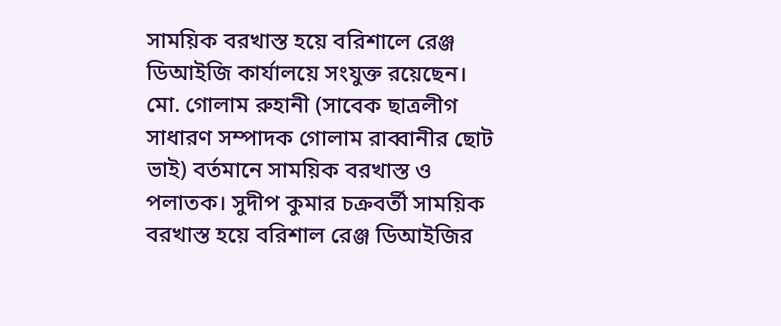সাময়িক বরখাস্ত হয়ে বরিশালে রেঞ্জ ডিআইজি কার্যালয়ে সংযুক্ত রয়েছেন। মো. গোলাম রুহানী (সাবেক ছাত্রলীগ সাধারণ সম্পাদক গোলাম রাব্বানীর ছোট ভাই) বর্তমানে সাময়িক বরখাস্ত ও পলাতক। সুদীপ কুমার চক্রবর্তী সাময়িক বরখাস্ত হয়ে বরিশাল রেঞ্জ ডিআইজির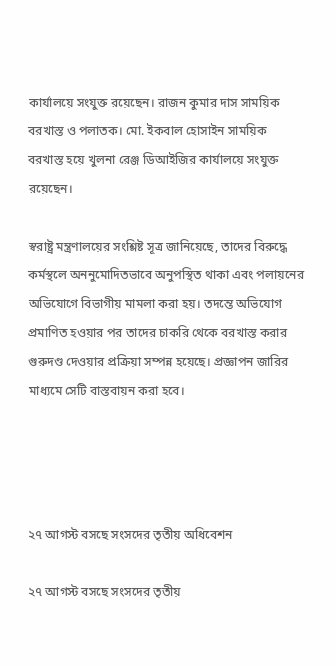কার্যালয়ে সংযুক্ত রয়েছেন। রাজন কুমার দাস সাময়িক বরখাস্ত ও পলাতক। মো. ইকবাল হোসাইন সাময়িক বরখাস্ত হয়ে খুলনা রেঞ্জ ডিআইজির কার্যালয়ে সংযুক্ত রয়েছেন।

স্বরাষ্ট্র মন্ত্রণালয়ের সংশ্লিষ্ট সূত্র জানিয়েছে, তাদের বিরুদ্ধে কর্মস্থলে অননুমোদিতভাবে অনুপস্থিত থাকা এবং পলায়নের অভিযোগে বিভাগীয় মামলা করা হয়। তদন্তে অভিযোগ প্রমাণিত হওয়ার পর তাদের চাকরি থেকে বরখাস্ত করার গুরুদণ্ড দেওয়ার প্রক্রিয়া সম্পন্ন হয়েছে। প্রজ্ঞাপন জারির মাধ্যমে সেটি বাস্তবায়ন করা হবে।




২৭ আগস্ট বসছে সংসদের তৃতীয় অধিবেশন

২৭ আগস্ট বসছে সংসদের তৃতীয়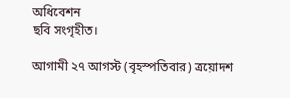অধিবেশন
ছবি সংগৃহীত।

আগামী ২৭ আগস্ট (বৃহস্পতিবার) ত্রয়োদশ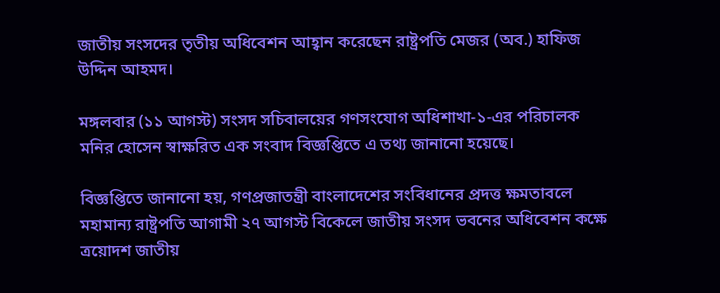জাতীয় সংসদের তৃতীয় অধিবেশন আহ্বান করেছেন রাষ্ট্রপতি মেজর (অব.) হাফিজ উদ্দিন আহমদ।

মঙ্গলবার (১১ আগস্ট) সংসদ সচিবালয়ের গণসংযোগ অধিশাখা-১-এর পরিচালক মনির হোসেন স্বাক্ষরিত এক সংবাদ বিজ্ঞপ্তিতে এ তথ্য জানানো হয়েছে।

বিজ্ঞপ্তিতে জানানো হয়, গণপ্রজাতন্ত্রী বাংলাদেশের সংবিধানের প্রদত্ত ক্ষমতাবলে মহামান্য রাষ্ট্রপতি আগামী ২৭ আগস্ট বিকেলে জাতীয় সংসদ ভবনের অধিবেশন কক্ষে ত্রয়োদশ জাতীয়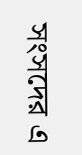সংসদের এ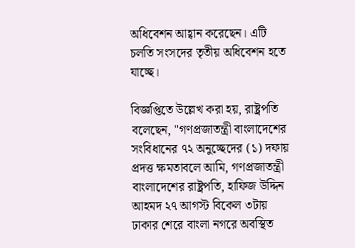অধিবেশন আহ্বান করেছেন। এটি চলতি সংসদের তৃতীয় অধিবেশন হতে যাচ্ছে।

বিজ্ঞপ্তিতে উল্লেখ করা হয়, রাষ্ট্রপতি বলেছেন, "গণপ্রজাতন্ত্রী বাংলাদেশের সংবিধানের ৭২ অনুচ্ছেদের (১) দফায় প্রদত্ত ক্ষমতাবলে আমি, গণপ্রজাতন্ত্রী বাংলাদেশের রাষ্ট্রপতি, হাফিজ উদ্দিন আহমদ ২৭ আগস্ট বিকেল ৩টায় ঢাকার শেরে বাংলা নগরে অবস্থিত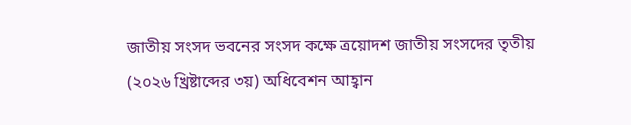জাতীয় সংসদ ভবনের সংসদ কক্ষে ত্রয়োদশ জাতীয় সংসদের তৃতীয় (২০২৬ খ্রিষ্টাব্দের ৩য়) অধিবেশন আহ্বান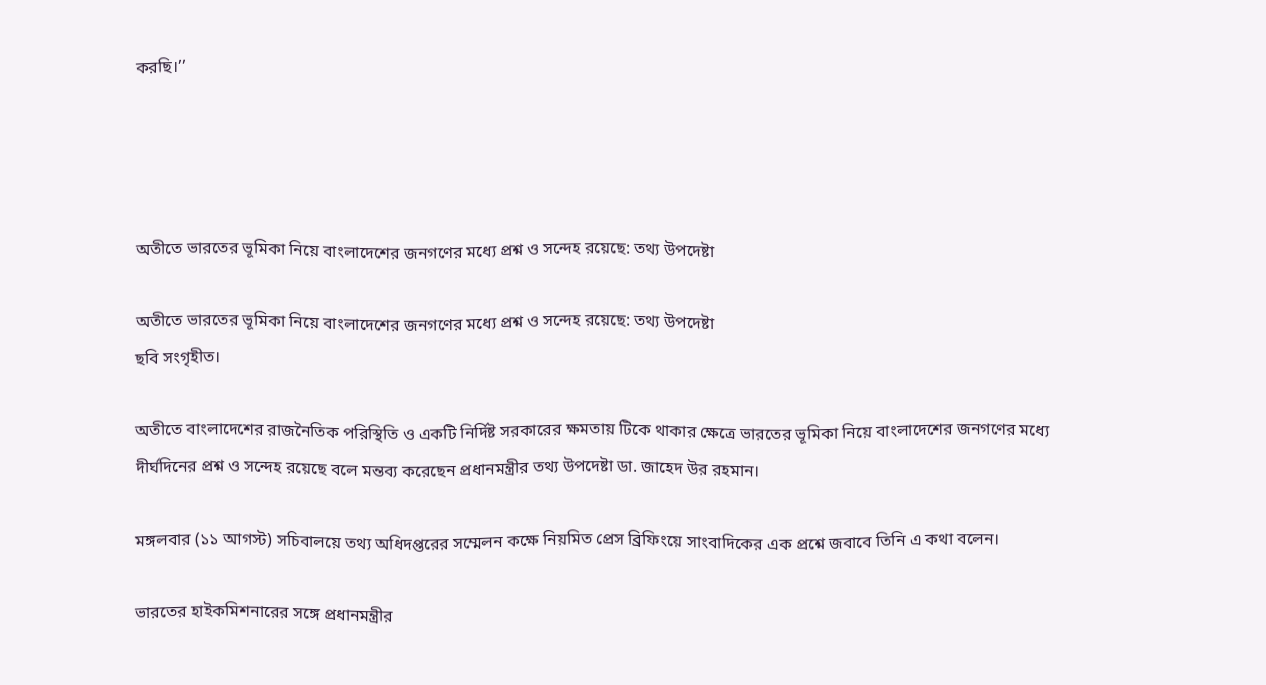করছি।’’




অতীতে ভারতের ভূমিকা নিয়ে বাংলাদেশের জনগণের মধ্যে প্রশ্ন ও সন্দেহ রয়েছে: তথ্য উপদেষ্টা

অতীতে ভারতের ভূমিকা নিয়ে বাংলাদেশের জনগণের মধ্যে প্রশ্ন ও সন্দেহ রয়েছে: তথ্য উপদেষ্টা
ছবি সংগৃহীত।

অতীতে বাংলাদেশের রাজনৈতিক পরিস্থিতি ও একটি নির্দিষ্ট সরকারের ক্ষমতায় টিকে থাকার ক্ষেত্রে ভারতের ভূমিকা নিয়ে বাংলাদেশের জনগণের মধ্যে দীর্ঘদিনের প্রশ্ন ও সন্দেহ রয়েছে বলে মন্তব্য করেছেন প্রধানমন্ত্রীর তথ্য উপদেষ্টা ডা. জাহেদ উর রহমান।

মঙ্গলবার (১১ আগস্ট) সচিবালয়ে তথ্য অধিদপ্তরের সম্মেলন কক্ষে নিয়মিত প্রেস ব্রিফিংয়ে সাংবাদিকের এক প্রশ্নে জবাবে তিনি এ কথা বলেন।

ভারতের হাইকমিশনারের সঙ্গে প্রধানমন্ত্রীর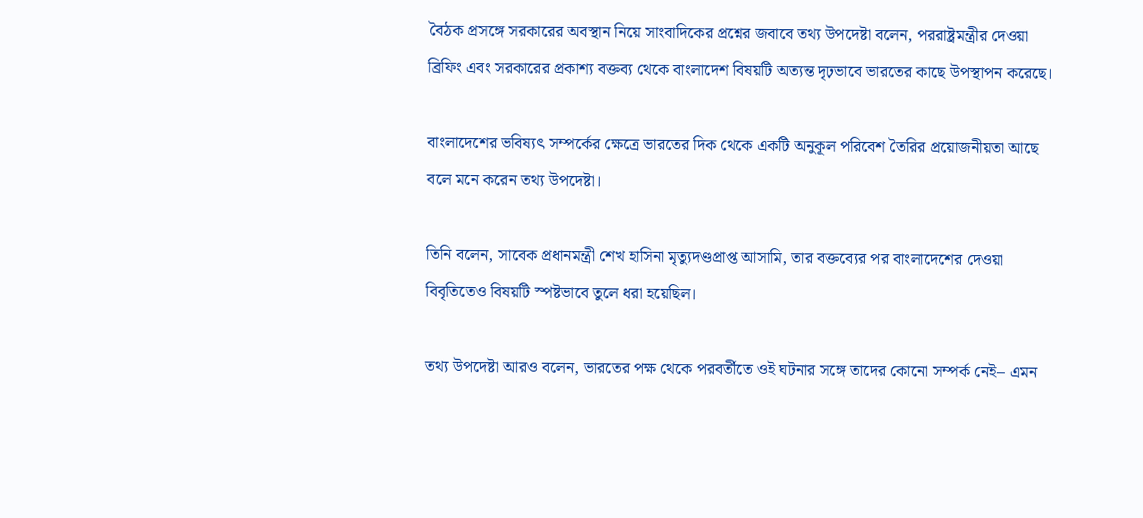বৈঠক প্রসঙ্গে সরকারের অবস্থান নিয়ে সাংবাদিকের প্রশ্নের জবাবে তথ্য উপদেষ্টা বলেন, পররাষ্ট্রমন্ত্রীর দেওয়া ব্রিফিং এবং সরকারের প্রকাশ্য বক্তব্য থেকে বাংলাদেশ বিষয়টি অত্যন্ত দৃঢ়ভাবে ভারতের কাছে উপস্থাপন করেছে।

বাংলাদেশের ভবিষ্যৎ সম্পর্কের ক্ষেত্রে ভারতের দিক থেকে একটি অনুকূল পরিবেশ তৈরির প্রয়োজনীয়তা আছে বলে মনে করেন তথ্য উপদেষ্টা।

তিনি বলেন, সাবেক প্রধানমন্ত্রী শেখ হাসিনা মৃত্যুদণ্ডপ্রাপ্ত আসামি, তার বক্তব্যের পর বাংলাদেশের দেওয়া বিবৃতিতেও বিষয়টি স্পষ্টভাবে তুলে ধরা হয়েছিল।

তথ্য উপদেষ্টা আরও বলেন, ভারতের পক্ষ থেকে পরবর্তীতে ওই ঘটনার সঙ্গে তাদের কোনো সম্পর্ক নেই– এমন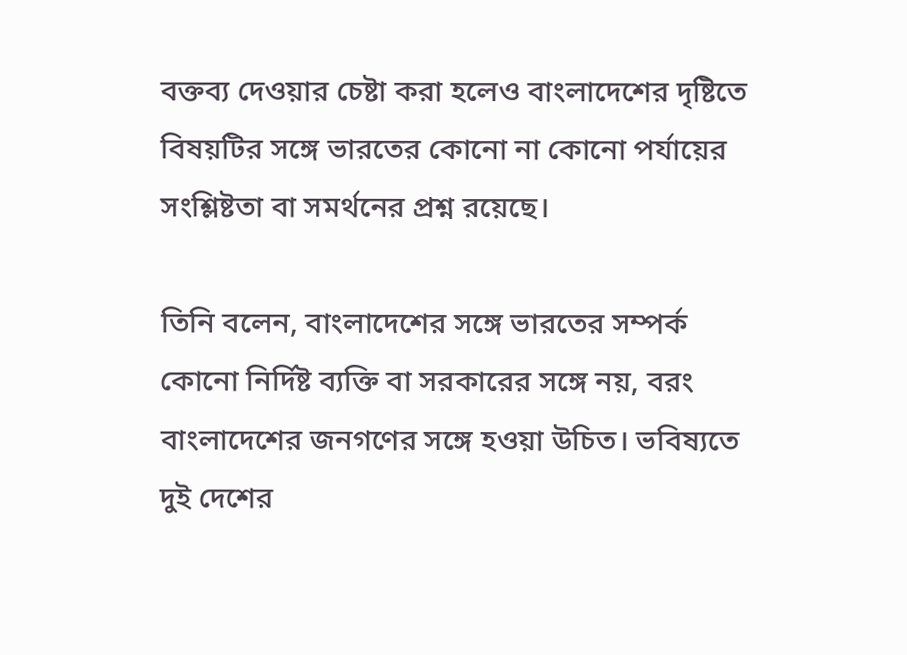বক্তব্য দেওয়ার চেষ্টা করা হলেও বাংলাদেশের দৃষ্টিতে বিষয়টির সঙ্গে ভারতের কোনো না কোনো পর্যায়ের সংশ্লিষ্টতা বা সমর্থনের প্রশ্ন রয়েছে।

তিনি বলেন, বাংলাদেশের সঙ্গে ভারতের সম্পর্ক কোনো নির্দিষ্ট ব্যক্তি বা সরকারের সঙ্গে নয়, বরং বাংলাদেশের জনগণের সঙ্গে হওয়া উচিত। ভবিষ্যতে দুই দেশের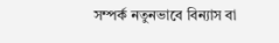সম্পর্ক নতুনভাবে বিন্যাস বা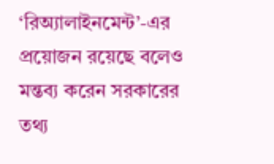‘রিঅ্যালাইনমেন্ট’-এর প্রয়োজন রয়েছে বলেও মন্তব্য করেন সরকারের তথ্য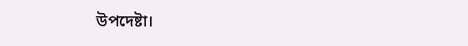উপদেষ্টা।